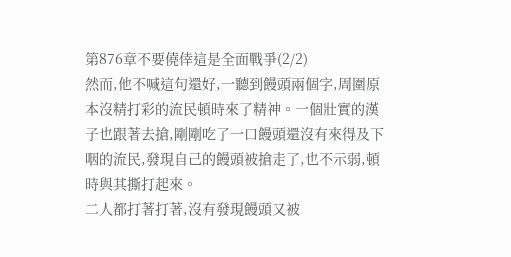第876章不要僥倖這是全面戰爭(2/2)
然而,他不喊這句還好,一聽到饅頭兩個字,周圍原本沒精打彩的流民頓時來了精神。一個壯實的漢子也跟著去搶,剛剛吃了一口饅頭還沒有來得及下咽的流民,發現自己的饅頭被搶走了,也不示弱,頓時與其撕打起來。
二人都打著打著,沒有發現饅頭又被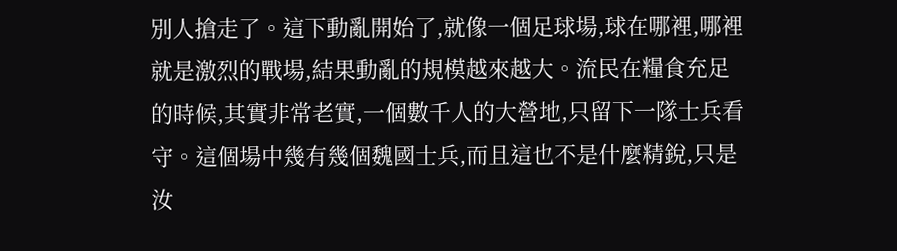別人搶走了。這下動亂開始了,就像一個足球場,球在哪裡,哪裡就是激烈的戰場,結果動亂的規模越來越大。流民在糧食充足的時候,其實非常老實,一個數千人的大營地,只留下一隊士兵看守。這個場中幾有幾個魏國士兵,而且這也不是什麼精銳,只是汝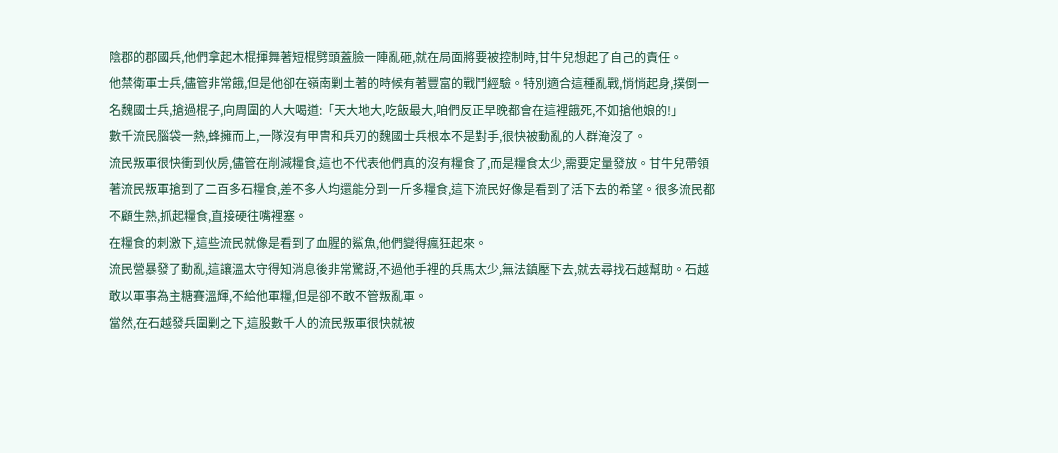陰郡的郡國兵,他們拿起木棍揮舞著短棍劈頭蓋臉一陣亂砸,就在局面將要被控制時,甘牛兒想起了自己的責任。
他禁衛軍士兵,儘管非常餓,但是他卻在嶺南剿土著的時候有著豐富的戰鬥經驗。特別適合這種亂戰,悄悄起身,撲倒一名魏國士兵,搶過棍子,向周圍的人大喝道:「天大地大,吃飯最大,咱們反正早晚都會在這裡餓死,不如搶他娘的!」
數千流民腦袋一熱,蜂擁而上,一隊沒有甲冑和兵刃的魏國士兵根本不是對手,很快被動亂的人群淹沒了。
流民叛軍很快衝到伙房,儘管在削減糧食,這也不代表他們真的沒有糧食了,而是糧食太少,需要定量發放。甘牛兒帶領著流民叛軍搶到了二百多石糧食,差不多人均還能分到一斤多糧食,這下流民好像是看到了活下去的希望。很多流民都不顧生熟,抓起糧食,直接硬往嘴裡塞。
在糧食的刺激下,這些流民就像是看到了血腥的鯊魚,他們變得瘋狂起來。
流民營暴發了動亂,這讓溫太守得知消息後非常驚訝,不過他手裡的兵馬太少,無法鎮壓下去,就去尋找石越幫助。石越敢以軍事為主糖賽溫輝,不給他軍糧,但是卻不敢不管叛亂軍。
當然,在石越發兵圍剿之下,這股數千人的流民叛軍很快就被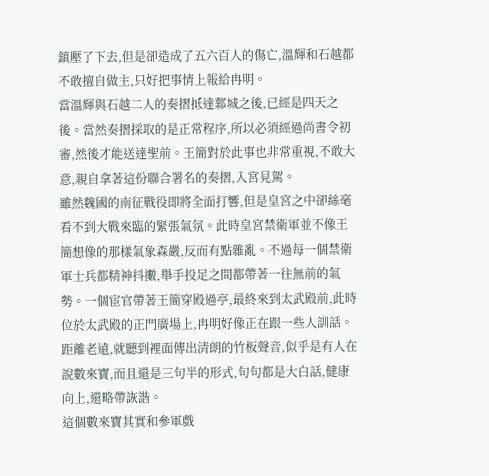鎮壓了下去,但是卻造成了五六百人的傷亡,溫輝和石越都不敢擅自做主,只好把事情上報給冉明。
當溫輝與石越二人的奏摺抵達鄴城之後,已經是四天之後。當然奏摺採取的是正常程序,所以必須經過尚書令初審,然後才能送達聖前。王簡對於此事也非常重視,不敢大意,親自拿著這份聯合署名的奏摺,入宮見駕。
雖然魏國的南征戰役即將全面打響,但是皇宮之中卻絲毫看不到大戰來臨的緊張氣氛。此時皇宮禁衛軍並不像王簡想像的那樣氣象森嚴,反而有點雜亂。不過每一個禁衛軍士兵都精神抖擻,舉手投足之間都帶著一往無前的氣勢。一個宦官帶著王簡穿殿過亭,最終來到太武殿前,此時位於太武殿的正門廣場上,冉明好像正在跟一些人訓話。
距離老遠,就聽到裡面傳出清朗的竹板聲音,似乎是有人在說數來寶,而且還是三句半的形式,句句都是大白話,健康向上,還略帶詼諧。
這個數來寶其實和參軍戲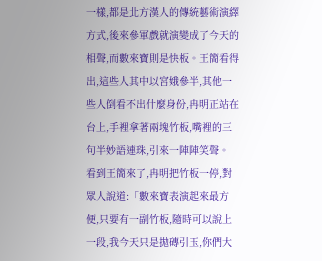一樣,都是北方漢人的傳統藝術演繹方式,後來參軍戲就演變成了今天的相聲,而數來寶則是快板。王簡看得出,這些人其中以宮娥參半,其他一些人倒看不出什麼身份,冉明正站在台上,手裡拿著兩塊竹板,嘴裡的三句半妙語連珠,引來一陣陣笑聲。
看到王簡來了,冉明把竹板一停,對眾人說道:「數來寶表演起來最方便,只要有一副竹板,隨時可以說上一段,我今天只是拋磚引玉,你們大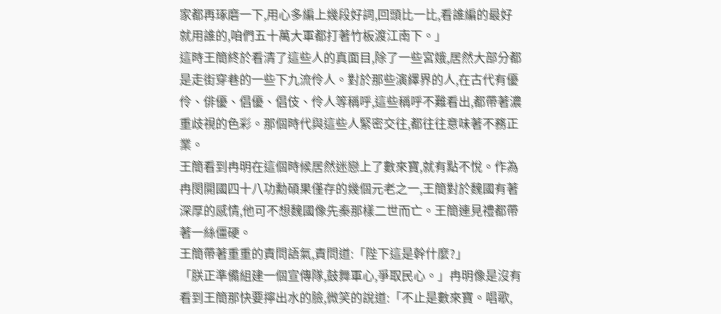家都再琢磨一下,用心多編上幾段好詞,回頭比一比,看誰編的最好就用誰的,咱們五十萬大軍都打著竹板渡江南下。」
這時王簡終於看清了這些人的真面目,除了一些宮娥,居然大部分都是走街穿巷的一些下九流伶人。對於那些演繹界的人,在古代有優伶、俳優、倡優、倡伎、伶人等稱呼,這些稱呼不難看出,都帶著濃重歧視的色彩。那個時代與這些人緊密交往,都往往意味著不務正業。
王簡看到冉明在這個時候居然迷戀上了數來寶,就有點不悅。作為冉閔開國四十八功勳碩果僅存的幾個元老之一,王簡對於魏國有著深厚的感情,他可不想魏國像先秦那樣二世而亡。王簡連見禮都帶著一絲僵硬。
王簡帶著重重的責問語氣,責問道:「陛下這是幹什麼?」
「朕正準備組建一個宣傳隊,鼓舞軍心,爭取民心。」冉明像是沒有看到王簡那快要擰出水的臉,微笑的說道:「不止是數來寶。唱歌,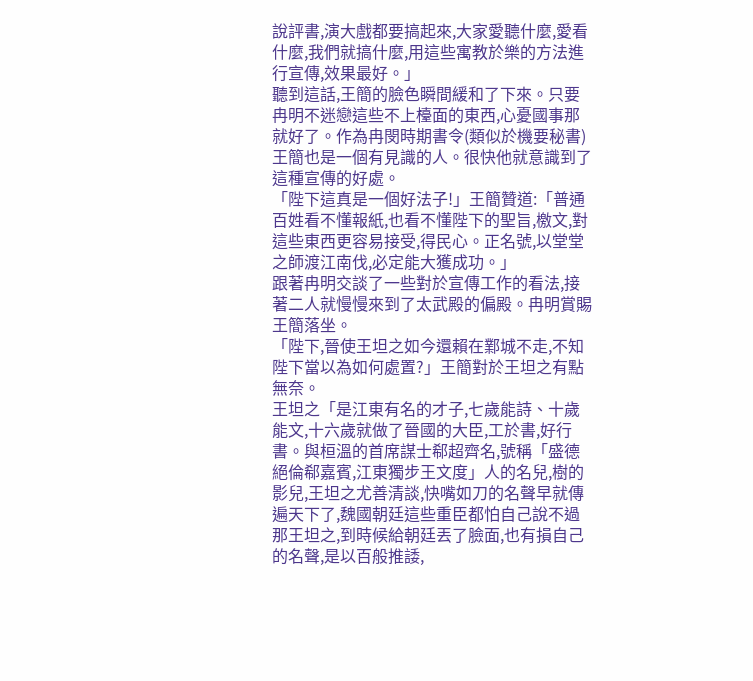說評書,演大戲都要搞起來,大家愛聽什麼,愛看什麼,我們就搞什麼,用這些寓教於樂的方法進行宣傳,效果最好。」
聽到這話,王簡的臉色瞬間緩和了下來。只要冉明不迷戀這些不上檯面的東西,心憂國事那就好了。作為冉閔時期書令(類似於機要秘書)王簡也是一個有見識的人。很快他就意識到了這種宣傳的好處。
「陛下這真是一個好法子!」王簡贊道:「普通百姓看不懂報紙,也看不懂陛下的聖旨,檄文,對這些東西更容易接受,得民心。正名號,以堂堂之師渡江南伐,必定能大獲成功。」
跟著冉明交談了一些對於宣傳工作的看法,接著二人就慢慢來到了太武殿的偏殿。冉明賞賜王簡落坐。
「陛下,晉使王坦之如今還賴在鄴城不走,不知陛下當以為如何處置?」王簡對於王坦之有點無奈。
王坦之「是江東有名的才子,七歲能詩、十歲能文,十六歲就做了晉國的大臣,工於書,好行書。與桓溫的首席謀士郗超齊名,號稱「盛德絕倫郗嘉賓,江東獨步王文度」人的名兒,樹的影兒,王坦之尤善清談,快嘴如刀的名聲早就傳遍天下了,魏國朝廷這些重臣都怕自己說不過那王坦之,到時候給朝廷丟了臉面,也有損自己的名聲,是以百般推諉,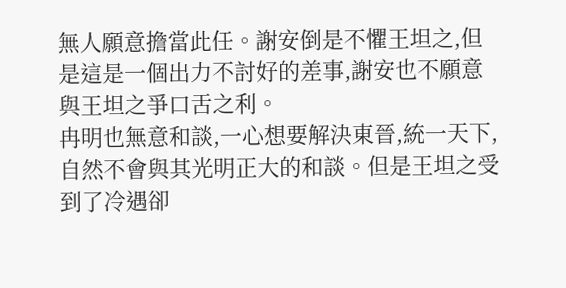無人願意擔當此任。謝安倒是不懼王坦之,但是這是一個出力不討好的差事,謝安也不願意與王坦之爭口舌之利。
冉明也無意和談,一心想要解決東晉,統一天下,自然不會與其光明正大的和談。但是王坦之受到了冷遇卻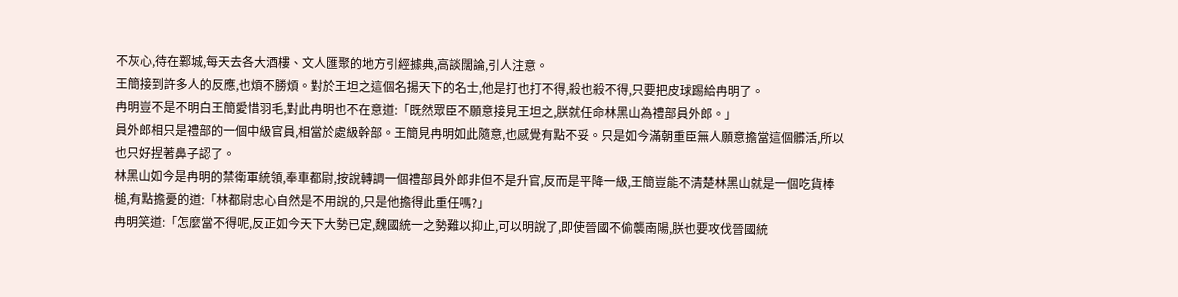不灰心,待在鄴城,每天去各大酒樓、文人匯聚的地方引經據典,高談闊論,引人注意。
王簡接到許多人的反應,也煩不勝煩。對於王坦之這個名揚天下的名士,他是打也打不得,殺也殺不得,只要把皮球踢給冉明了。
冉明豈不是不明白王簡愛惜羽毛,對此冉明也不在意道:「既然眾臣不願意接見王坦之,朕就任命林黑山為禮部員外郎。」
員外郎相只是禮部的一個中級官員,相當於處級幹部。王簡見冉明如此隨意,也感覺有點不妥。只是如今滿朝重臣無人願意擔當這個髒活,所以也只好捏著鼻子認了。
林黑山如今是冉明的禁衛軍統領,奉車都尉,按說轉調一個禮部員外郎非但不是升官,反而是平降一級,王簡豈能不清楚林黑山就是一個吃貨棒槌,有點擔憂的道:「林都尉忠心自然是不用說的,只是他擔得此重任嗎?」
冉明笑道:「怎麼當不得呢,反正如今天下大勢已定,魏國統一之勢難以抑止,可以明說了,即使晉國不偷襲南陽,朕也要攻伐晉國統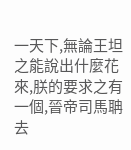一天下,無論王坦之能說出什麼花來,朕的要求之有一個,晉帝司馬聃去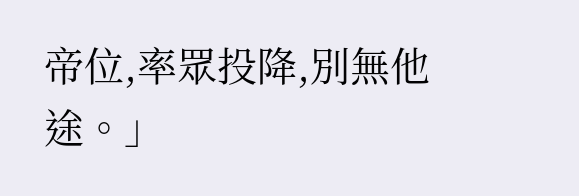帝位,率眾投降,別無他途。」